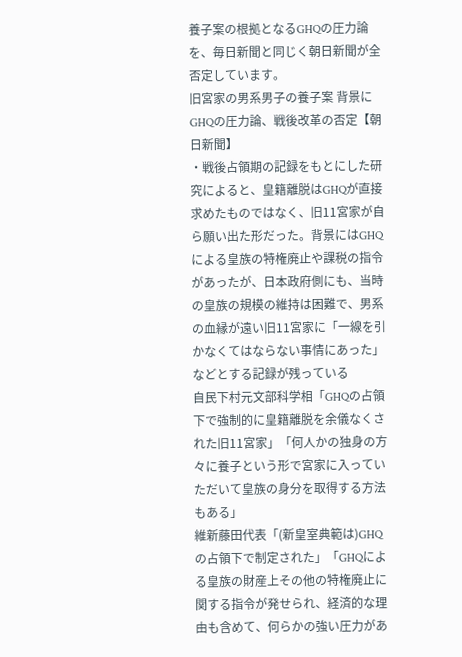養子案の根拠となるGHQの圧力論を、毎日新聞と同じく朝日新聞が全否定しています。
旧宮家の男系男子の養子案 背景にGHQの圧力論、戦後改革の否定【朝日新聞】
・戦後占領期の記録をもとにした研究によると、皇籍離脱はGHQが直接求めたものではなく、旧11宮家が自ら願い出た形だった。背景にはGHQによる皇族の特権廃止や課税の指令があったが、日本政府側にも、当時の皇族の規模の維持は困難で、男系の血縁が遠い旧11宮家に「一線を引かなくてはならない事情にあった」などとする記録が残っている
自民下村元文部科学相「GHQの占領下で強制的に皇籍離脱を余儀なくされた旧11宮家」「何人かの独身の方々に養子という形で宮家に入っていただいて皇族の身分を取得する方法もある」
維新藤田代表「(新皇室典範は)GHQの占領下で制定された」「GHQによる皇族の財産上その他の特権廃止に関する指令が発せられ、経済的な理由も含めて、何らかの強い圧力があ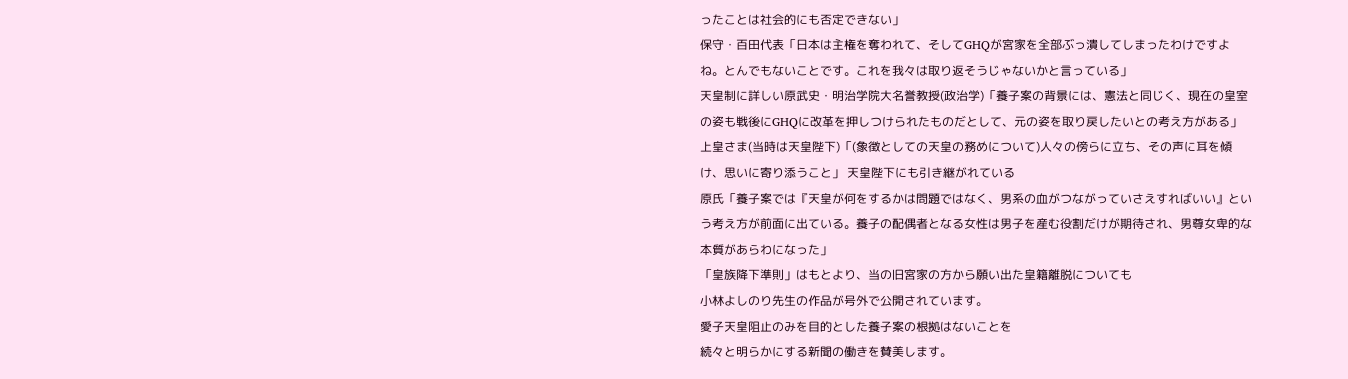ったことは社会的にも否定できない」
保守・百田代表「日本は主権を奪われて、そしてGHQが宮家を全部ぶっ潰してしまったわけですよね。とんでもないことです。これを我々は取り返そうじゃないかと言っている」
天皇制に詳しい原武史・明治学院大名誉教授(政治学)「養子案の背景には、憲法と同じく、現在の皇室の姿も戦後にGHQに改革を押しつけられたものだとして、元の姿を取り戻したいとの考え方がある」
上皇さま(当時は天皇陛下)「(象徴としての天皇の務めについて)人々の傍らに立ち、その声に耳を傾け、思いに寄り添うこと」 天皇陛下にも引き継がれている
原氏「養子案では『天皇が何をするかは問題ではなく、男系の血がつながっていさえすればいい』という考え方が前面に出ている。養子の配偶者となる女性は男子を産む役割だけが期待され、男尊女卑的な本質があらわになった」
「皇族降下準則」はもとより、当の旧宮家の方から願い出た皇籍離脱についても
小林よしのり先生の作品が号外で公開されています。
愛子天皇阻止のみを目的とした養子案の根拠はないことを
続々と明らかにする新聞の働きを賛美します。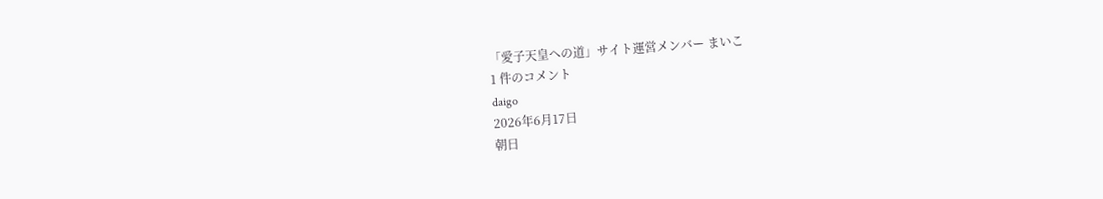「愛子天皇への道」サイト運営メンバー まいこ
1 件のコメント
daigo
2026年6月17日
朝日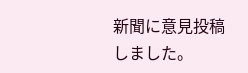新聞に意見投稿しました。